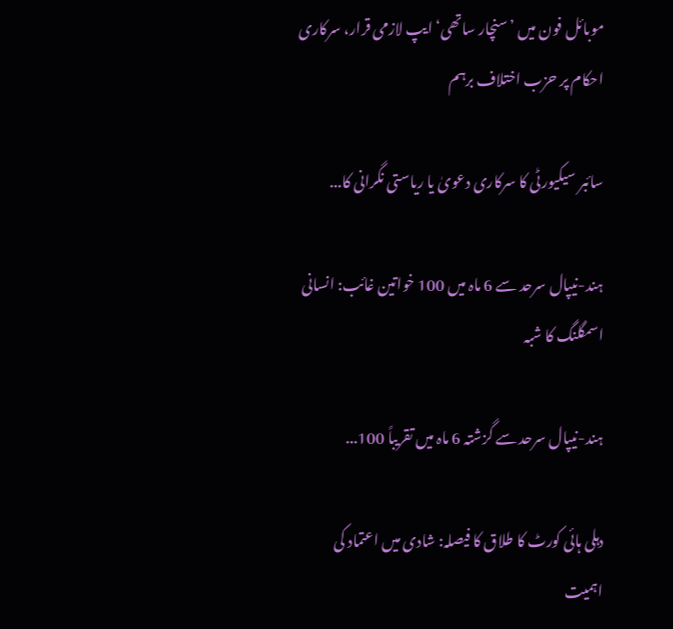موبائل فون میں ’سنچار ساتھی‘ ایپ لازمی قرار، سرکاری احکام پر حزب اختلاف برہم

سائبر سیکیورٹی کا سرکاری دعویٰ یا ریاستی نگرانی کا...

ہند-نیپال سرحد سے 6 ماہ میں 100 خواتین غائب: انسانی اسمگلنگ کا شبہ

ہند-نیپال سرحد سے گزشتہ 6 ماہ میں تقریباً 100...

دہلی ہائی کورٹ کا طلاق کا فیصلہ: شادی میں اعتماد کی اہمیت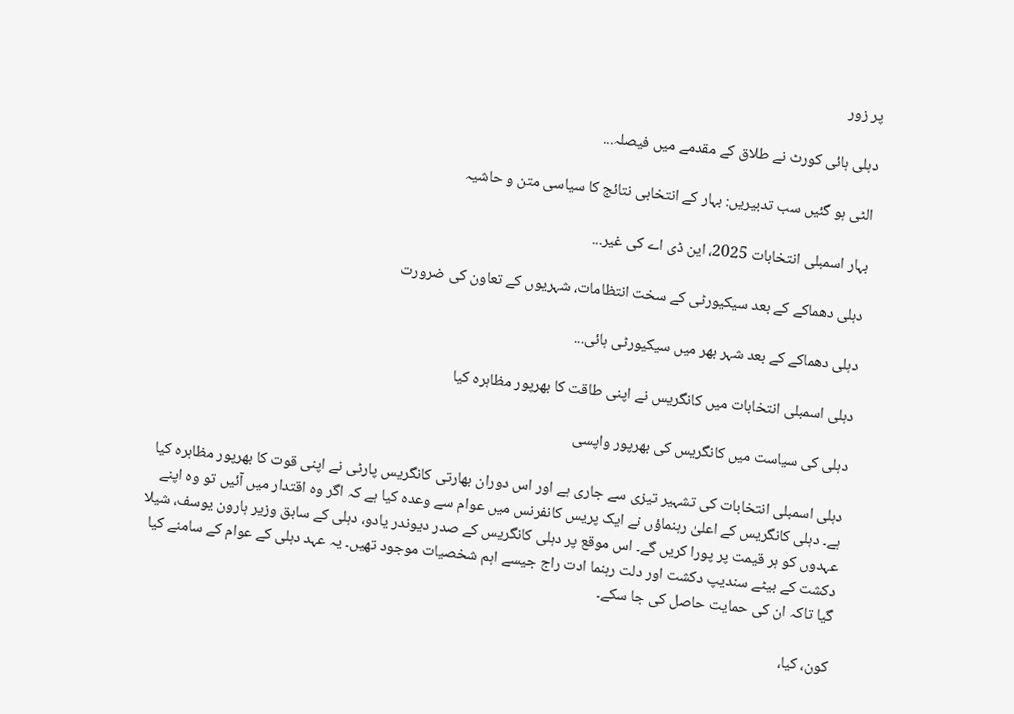پر زور

دہلی ہائی کورٹ نے طلاق کے مقدمے میں فیصلہ...

الٹی ہو گئیں سب تدبیریں: بہار کے انتخابی نتائج کا سیاسی متن و حاشیہ

بہار اسمبلی انتخابات 2025، این ڈی اے کی غیر...

دہلی دھماکے کے بعد سیکیورٹی کے سخت انتظامات، شہریوں کے تعاون کی ضرورت

دہلی دھماکے کے بعد شہر بھر میں سیکیورٹی ہائی...

دہلی اسمبلی انتخابات میں کانگریس نے اپنی طاقت کا بھرپور مظاہرہ کیا

دہلی کی سیاست میں کانگریس کی بھرپور واپسی

دہلی اسمبلی انتخابات کی تشہیر تیزی سے جاری ہے اور اس دوران بھارتی کانگریس پارٹی نے اپنی قوت کا بھرپور مظاہرہ کیا ہے۔ دہلی کانگریس کے اعلیٰ رہنماؤں نے ایک پریس کانفرنس میں عوام سے وعدہ کیا ہے کہ اگر وہ اقتدار میں آئیں تو وہ اپنے عہدوں کو ہر قیمت پر پورا کریں گے۔ اس موقع پر دہلی کانگریس کے صدر دیوندر یادو، دہلی کے سابق وزیر ہارون یوسف، شیلا دکشت کے بیٹے سندیپ دکشت اور دلت رہنما ادت راج جیسے اہم شخصیات موجود تھیں۔ یہ عہد دہلی کے عوام کے سامنے کیا گیا تاکہ ان کی حمایت حاصل کی جا سکے۔

کون، کیا،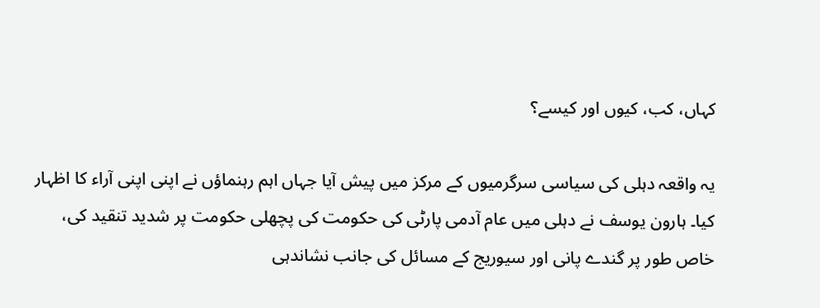کہاں، کب، کیوں اور کیسے؟

یہ واقعہ دہلی کی سیاسی سرگرمیوں کے مرکز میں پیش آیا جہاں اہم رہنماؤں نے اپنی اپنی آراء کا اظہار کیا۔ ہارون یوسف نے دہلی میں عام آدمی پارٹی کی حکومت کی پچھلی حکومت پر شدید تنقید کی، خاص طور پر گندے پانی اور سیوریج کے مسائل کی جانب نشاندہی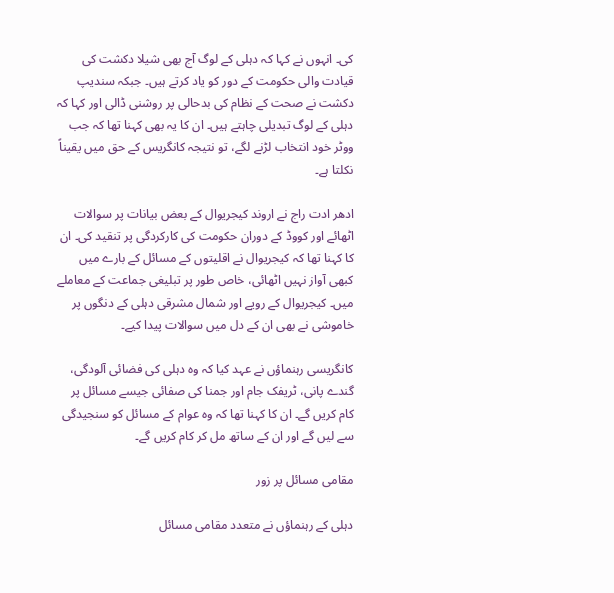کی۔ انہوں نے کہا کہ دہلی کے لوگ آج بھی شیلا دکشت کی قیادت والی حکومت کے دور کو یاد کرتے ہیں۔ جبکہ سندیپ دکشت نے صحت کے نظام کی بدحالی پر روشنی ڈالی اور کہا کہ دہلی کے لوگ تبدیلی چاہتے ہیں۔ ان کا یہ بھی کہنا تھا کہ جب ووٹر خود انتخاب لڑنے لگے، تو نتیجہ کانگریس کے حق میں یقیناً نکلتا ہے۔

ادھر ادت راج نے اروند کیجریوال کے بعض بیانات پر سوالات اٹھائے اور کووڈ کے دوران حکومت کی کارکردگی پر تنقید کی۔ ان کا کہنا تھا کہ کیجریوال نے اقلیتوں کے مسائل کے بارے میں کبھی آواز نہیں اٹھائی، خاص طور پر تبلیغی جماعت کے معاملے میں۔ کیجریوال کے رویے اور شمال مشرقی دہلی کے دنگوں پر خاموشی نے بھی ان کے دل میں سوالات پیدا کیے۔

کانگریسی رہنماؤں نے عہد کیا کہ وہ دہلی کی فضائی آلودگی، گندے پانی، ٹریفک جام اور جمنا کی صفائی جیسے مسائل پر کام کریں گے۔ ان کا کہنا تھا کہ وہ عوام کے مسائل کو سنجیدگی سے لیں گے اور ان کے ساتھ مل کر کام کریں گے۔

مقامی مسائل پر زور

دہلی کے رہنماؤں نے متعدد مقامی مسائل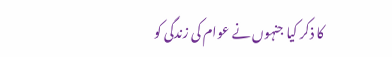کا ذکر کیا جنہوں نے عوام کی زندگی کو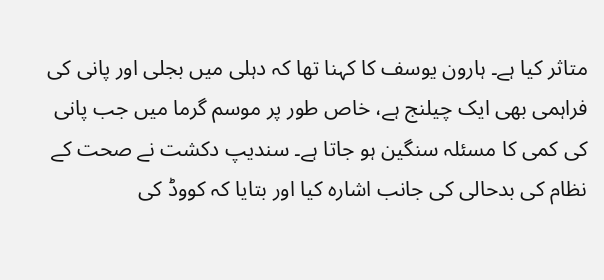متاثر کیا ہے۔ ہارون یوسف کا کہنا تھا کہ دہلی میں بجلی اور پانی کی فراہمی بھی ایک چیلنج ہے، خاص طور پر موسم گرما میں جب پانی کی کمی کا مسئلہ سنگین ہو جاتا ہے۔ سندیپ دکشت نے صحت کے نظام کی بدحالی کی جانب اشارہ کیا اور بتایا کہ کووڈ کی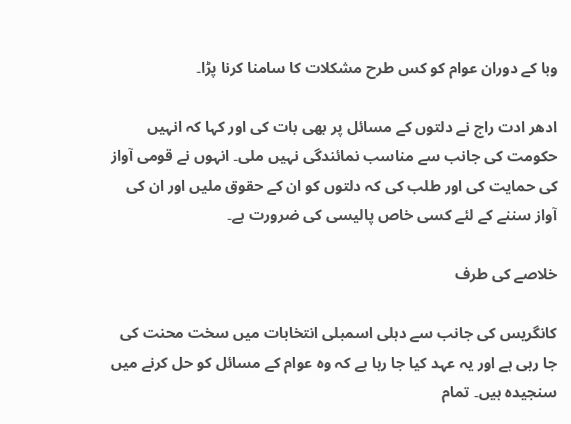وبا کے دوران عوام کو کس طرح مشکلات کا سامنا کرنا پڑا۔

ادھر ادت راج نے دلتوں کے مسائل پر بھی بات کی اور کہا کہ انہیں حکومت کی جانب سے مناسب نمائندگی نہیں ملی۔ انہوں نے قومی آواز کی حمایت کی اور طلب کی کہ دلتوں کو ان کے حقوق ملیں اور ان کی آواز سننے کے لئے کسی خاص پالیسی کی ضرورت ہے۔

خلاصے کی طرف

کانگریس کی جانب سے دہلی اسمبلی انتخابات میں سخت محنت کی جا رہی ہے اور یہ عہد کیا جا رہا ہے کہ وہ عوام کے مسائل کو حل کرنے میں سنجیدہ ہیں۔ تمام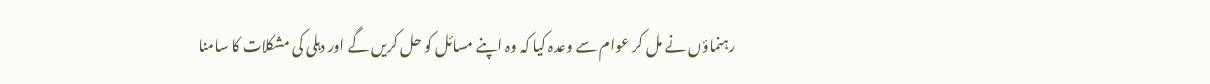رہنماؤں نے مل کر عوام سے وعدہ کیا کہ وہ اپنے مسائل کو حل کریں گے اور دہلی کی مشکلات کا سامنا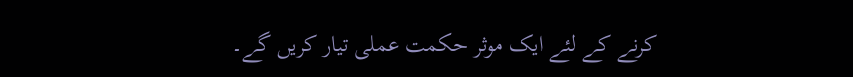کرنے کے لئے ایک موثر حکمت عملی تیار کریں گے۔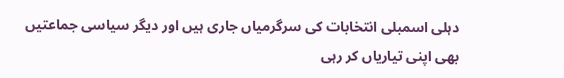دہلی اسمبلی انتخابات کی سرگرمیاں جاری ہیں اور دیگر سیاسی جماعتیں بھی اپنی تیاریاں کر رہی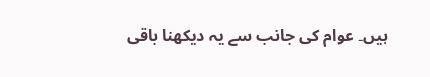ہیں۔ عوام کی جانب سے یہ دیکھنا باقی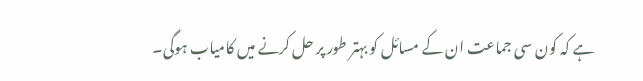ہے کہ کون سی جماعت ان کے مسائل کو بہتر طور پر حل کرنے میں کامیاب ہوگی۔